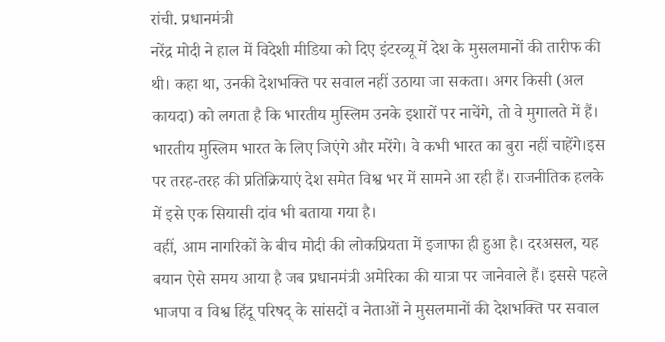रांची. प्रधानमंत्री
नरेंद्र मोदी ने हाल में विदेशी मीडिया को दिए इंटरव्यू में देश के मुसलमानों की तारीफ की थी। कहा था, उनकी देशभक्ति पर सवाल नहीं उठाया जा सकता। अगर किसी (अल कायदा) को लगता है कि भारतीय मुस्लिम उनके इशारों पर नाचेंगे, तो वे मुगालते में हैं। भारतीय मुस्लिम भारत के लिए जिएंगे और मरेंगे। वे कभी भारत का बुरा नहीं चाहेंगे।इस पर तरह-तरह की प्रतिक्रियाएं देश समेत विश्व भर में सामने आ रही हैं। राजनीतिक हलके में इसे एक सियासी दांव भी बताया गया है।
वहीं, आम नागरिकों के बीच मोदी की लोकप्रियता में इजाफा ही हुआ है। दरअसल, यह बयान ऐसे समय आया है जब प्रधानमंत्री अमेरिका की यात्रा पर जानेवाले हैं। इससे पहले भाजपा व विश्व हिंदू परिषद् के सांसदों व नेताओं ने मुसलमानों की देशभक्ति पर सवाल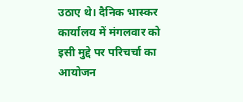उठाए थे। दैनिक भास्कर कार्यालय में मंगलवार को इसी मुद्दे पर परिचर्चा का आयोजन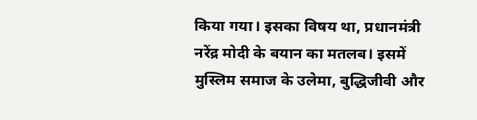किया गया। इसका विषय था, प्रधानमंत्री नरेंद्र मोदी के बयान का मतलब। इसमें मुस्लिम समाज के उलेमा, बुद्धिजीवी और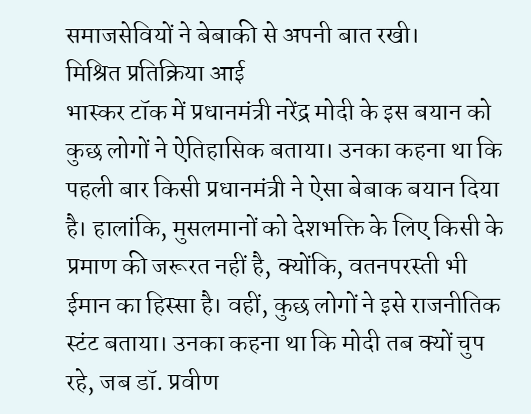समाजसेवियों ने बेबाकी से अपनी बात रखी।
मिश्रित प्रतिक्रिया आई
भास्कर टॉक में प्रधानमंत्री नरेंद्र मोदी के इस बयान को कुछ लोगों ने ऐतिहासिक बताया। उनका कहना था कि पहली बार किसी प्रधानमंत्री ने ऐसा बेबाक बयान दिया है। हालांकि, मुसलमानों को देशभक्ति के लिए किसी के प्रमाण की जरूरत नहीं है, क्योंकि, वतनपरस्ती भी ईमान का हिस्सा है। वहीं, कुछ लोगों ने इसे राजनीतिक स्टंट बताया। उनका कहना था कि मोदी तब क्यों चुप रहे, जब डॉ. प्रवीण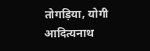तोगड़िया, योगी आदित्यनाथ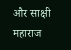और साक्षी महाराज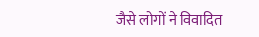जैसे लोगों ने विवादित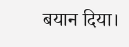बयान दिया।